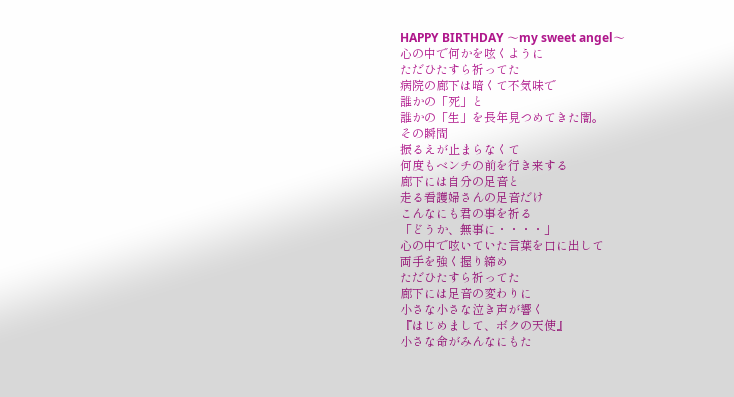HAPPY BIRTHDAY 〜my sweet angel〜
心の中で何かを呟くように
ただひたすら祈ってた
病院の廊下は暗くて不気味で
誰かの「死」と
誰かの「生」を長年見つめてきた闇。
その瞬間
振るえが止まらなくて
何度もベンチの前を行き来する
廊下には自分の足音と
走る看護婦さんの足音だけ
こんなにも君の事を祈る
「どうか、無事に・・・・」
心の中で呟いていた言葉を口に出して
両手を強く握り締め
ただひたすら祈ってた
廊下には足音の変わりに
小さな小さな泣き声が響く
『はじめまして、ボクの天使』
小さな命がみんなにもた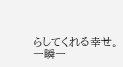らしてくれる幸せ。
一瞬一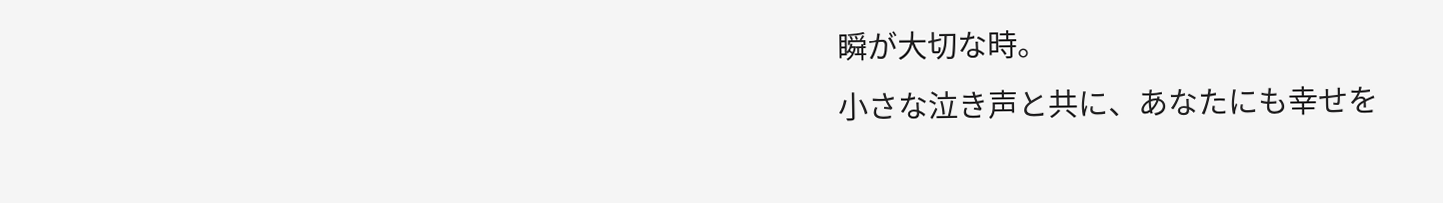瞬が大切な時。
小さな泣き声と共に、あなたにも幸せを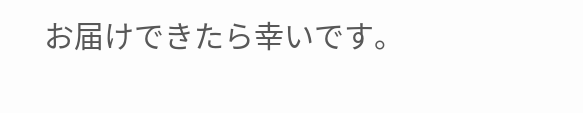お届けできたら幸いです。